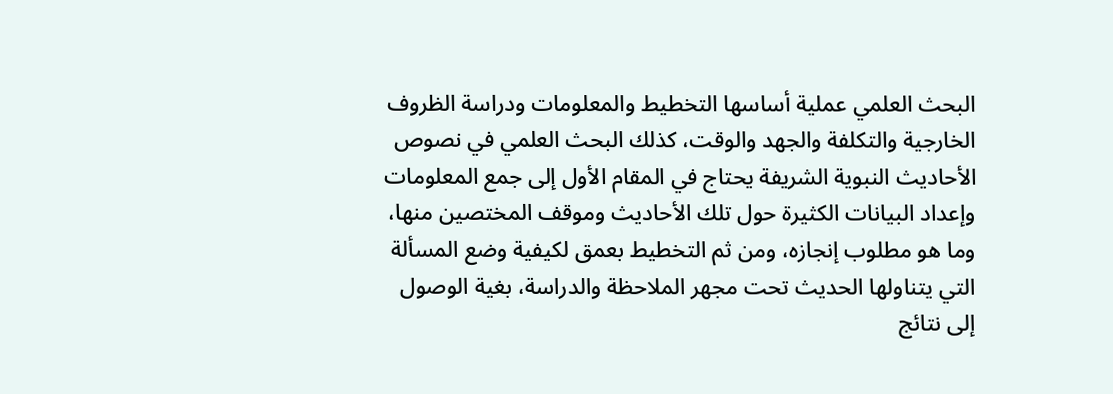البحث العلمي عملية أساسها التخطيط والمعلومات ودراسة الظروف الخارجية والتكلفة والجهد والوقت، كذلك البحث العلمي في نصوص الأحاديث النبوية الشريفة يحتاج في المقام الأول إلى جمع المعلومات وإعداد البيانات الكثيرة حول تلك الأحاديث وموقف المختصين منها، وما هو مطلوب إنجازه، ومن ثم التخطيط بعمق لكيفية وضع المسألة التي يتناولها الحديث تحت مجهر الملاحظة والدراسة، بغية الوصول إلى نتائج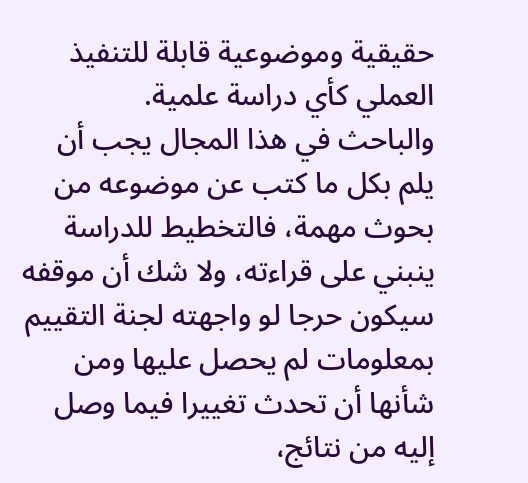حقيقية وموضوعية قابلة للتنفيذ العملي كأي دراسة علمية.
والباحث في هذا المجال يجب أن يلم بكل ما كتب عن موضوعه من بحوث مهمة، فالتخطيط للدراسة ينبني على قراءته، ولا شك أن موقفه سيكون حرجا لو واجهته لجنة التقييم بمعلومات لم يحصل عليها ومن شأنها أن تحدث تغييرا فيما وصل إليه من نتائج،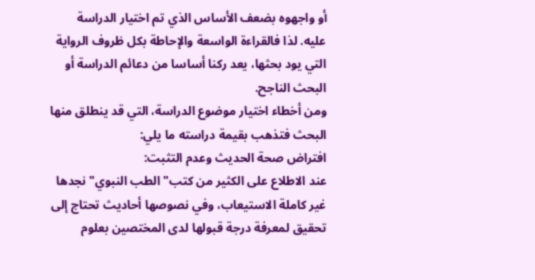أو واجهوه بضعف الأساس الذي تم اختيار الدراسة عليه. لذا فالقراءة الواسعة والإحاطة بكل ظروف الرواية التي يود بحثها، يعد ركنا أساسا من دعائم الدراسة أو البحث الناجح.
ومن أخطاء اختيار موضوع الدراسة، التي قد ينطلق منها البحث فتذهب بقيمة دراسته ما يلي:
افتراض صحة الحديث وعدم التثبت:
عند الاطلاع على الكثير من كتب"الطب النبوي"نجدها غير كاملة الاستيعاب، وفي نصوصها أحاديث تحتاج إلى تحقيق لمعرفة درجة قبولها لدى المختصين بعلوم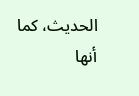الحديث، كما أنها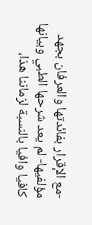-مع الإقرار بفائدتها والعرفان بجهد مؤلفيها- لم يعد شرحها الطبي وبيانها كافيا وافيا بالنسبة لزماننا هذا،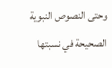وحتى النصوص النبوية الصحيحة في نسبتها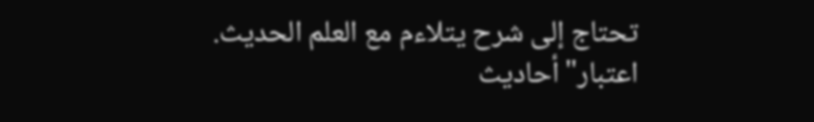تحتاج إلى شرح يتلاءم مع العلم الحديث.
اعتبار"أحاديث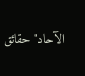الآحاد"حقائق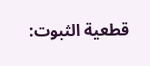قطعية الثبوت: